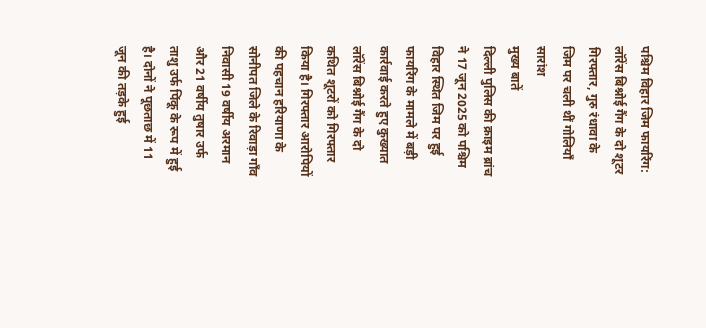पश्चिम विहार जिम फायरिंग: लॉरेंस बिश्नोई गैंग के दो शूटर गिरफ्तार, गुरु रंधावा के जिम पर चली थीं गोलियाँ
सारांश
मुख्य बातें
दिल्ली पुलिस की क्राइम ब्रांच ने 17 जून 2025 को पश्चिम विहार स्थित जिम पर हुई फायरिंग के मामले में बड़ी कार्रवाई करते हुए कुख्यात लॉरेंस बिश्नोई गैंग के दो कथित शूटरों को गिरफ्तार किया है। गिरफ्तार आरोपियों की पहचान हरियाणा के सोनीपत जिले के रिवाड़ा गाँव निवासी 19 वर्षीय अरमान और 21 वर्षीय तुषार उर्फ ताशु उर्फ पिंकू के रूप में हुई है। दोनों ने पूछताछ में 11 जून की तड़के हुई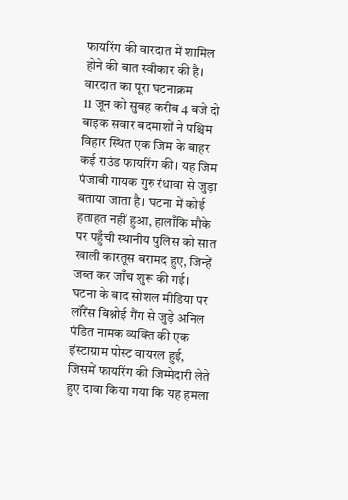फायरिंग की वारदात में शामिल होने की बात स्वीकार की है।
वारदात का पूरा घटनाक्रम
11 जून को सुबह करीब 4 बजे दो बाइक सवार बदमाशों ने पश्चिम विहार स्थित एक जिम के बाहर कई राउंड फायरिंग की। यह जिम पंजाबी गायक गुरु रंधावा से जुड़ा बताया जाता है। घटना में कोई हताहत नहीं हुआ, हालाँकि मौके पर पहुँची स्थानीय पुलिस को सात खाली कारतूस बरामद हुए, जिन्हें जब्त कर जाँच शुरू की गई।
घटना के बाद सोशल मीडिया पर लॉरेंस बिश्नोई गैंग से जुड़े अनिल पंडित नामक व्यक्ति की एक इंस्टाग्राम पोस्ट वायरल हुई, जिसमें फायरिंग की जिम्मेदारी लेते हुए दावा किया गया कि यह हमला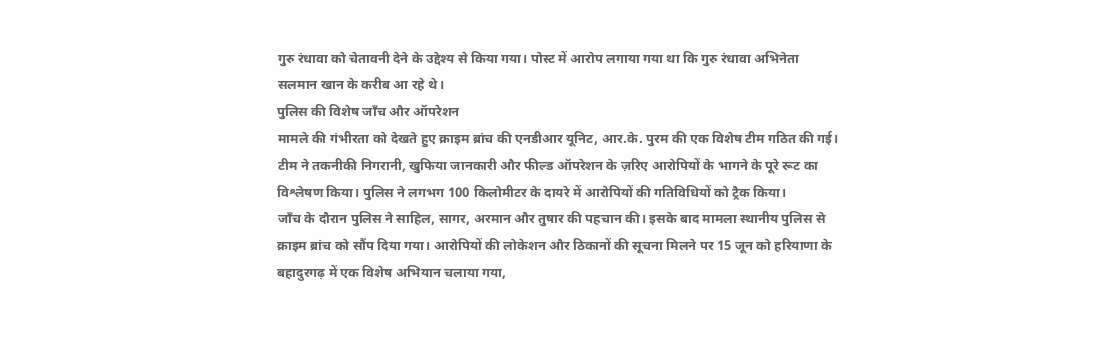गुरु रंधावा को चेतावनी देने के उद्देश्य से किया गया। पोस्ट में आरोप लगाया गया था कि गुरु रंधावा अभिनेता सलमान खान के करीब आ रहे थे।
पुलिस की विशेष जाँच और ऑपरेशन
मामले की गंभीरता को देखते हुए क्राइम ब्रांच की एनडीआर यूनिट, आर.के. पुरम की एक विशेष टीम गठित की गई। टीम ने तकनीकी निगरानी, खुफिया जानकारी और फील्ड ऑपरेशन के ज़रिए आरोपियों के भागने के पूरे रूट का विश्लेषण किया। पुलिस ने लगभग 100 किलोमीटर के दायरे में आरोपियों की गतिविधियों को ट्रैक किया।
जाँच के दौरान पुलिस ने साहिल, सागर, अरमान और तुषार की पहचान की। इसके बाद मामला स्थानीय पुलिस से क्राइम ब्रांच को सौंप दिया गया। आरोपियों की लोकेशन और ठिकानों की सूचना मिलने पर 15 जून को हरियाणा के बहादुरगढ़ में एक विशेष अभियान चलाया गया,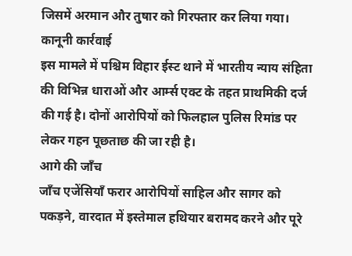जिसमें अरमान और तुषार को गिरफ्तार कर लिया गया।
कानूनी कार्रवाई
इस मामले में पश्चिम विहार ईस्ट थाने में भारतीय न्याय संहिता की विभिन्न धाराओं और आर्म्स एक्ट के तहत प्राथमिकी दर्ज की गई है। दोनों आरोपियों को फिलहाल पुलिस रिमांड पर लेकर गहन पूछताछ की जा रही है।
आगे की जाँच
जाँच एजेंसियाँ फरार आरोपियों साहिल और सागर को पकड़ने, वारदात में इस्तेमाल हथियार बरामद करने और पूरे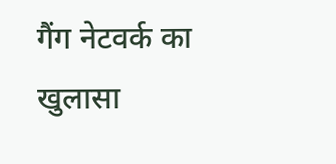गैंग नेटवर्क का खुलासा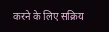करने के लिए सक्रिय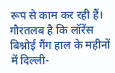रूप से काम कर रही हैं। गौरतलब है कि लॉरेंस बिश्नोई गैंग हाल के महीनों में दिल्ली-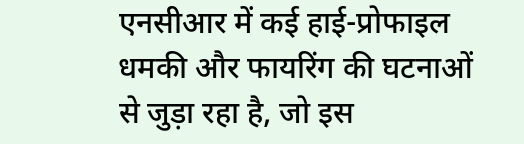एनसीआर में कई हाई-प्रोफाइल धमकी और फायरिंग की घटनाओं से जुड़ा रहा है, जो इस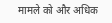मामले को और अधिक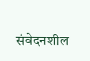संवेदनशील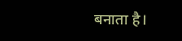बनाता है।